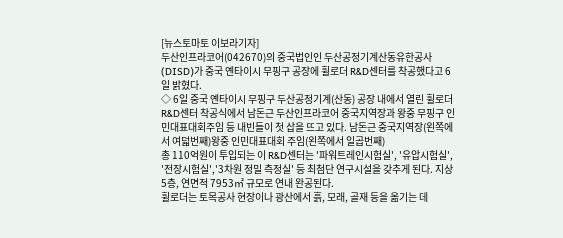[뉴스토마토 이보라기자]
두산인프라코어(042670)의 중국법인인 두산공정기계산동유한공사(DISD)가 중국 옌타이시 무핑구 공장에 휠로더 R&D센터를 착공했다고 6일 밝혔다.
◇ 6일 중국 옌타이시 무핑구 두산공정기계(산동) 공장 내에서 열린 휠로더 R&D센터 착공식에서 남돈근 두산인프라코어 중국지역장과 왕중 무핑구 인민대표대회주임 등 내빈들이 첫 삽을 뜨고 있다. 남돈근 중국지역장(왼쪽에서 여덟번째)왕중 인민대표대회 주임(왼쪽에서 일곱번째)
총 110억원이 투입되는 이 R&D센터는 '파워트레인시험실', '유압시험실', '전장시험실','3차원 정밀 측정실' 등 최첨단 연구시설을 갖추게 된다. 지상5층, 연면적 7953㎡ 규모로 연내 완공된다.
휠로더는 토목공사 현장이나 광산에서 흙, 모래, 골재 등을 옮기는 데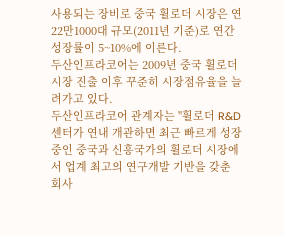사용되는 장비로 중국 휠로더 시장은 연 22만1000대 규모(2011년 기준)로 연간성장률이 5~10%에 이른다.
두산인프라코어는 2009년 중국 휠로더 시장 진출 이후 꾸준히 시장점유율을 늘려가고 있다.
두산인프라코어 관계자는 "휠로더 R&D센터가 연내 개관하면 최근 빠르게 성장중인 중국과 신흥국가의 휠로더 시장에서 업계 최고의 연구개발 기반을 갖춘 회사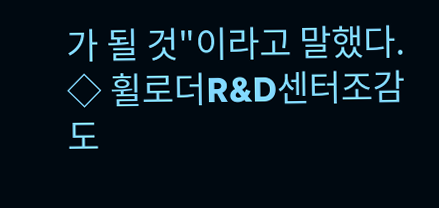가 될 것"이라고 말했다.
◇ 휠로더R&D센터조감도